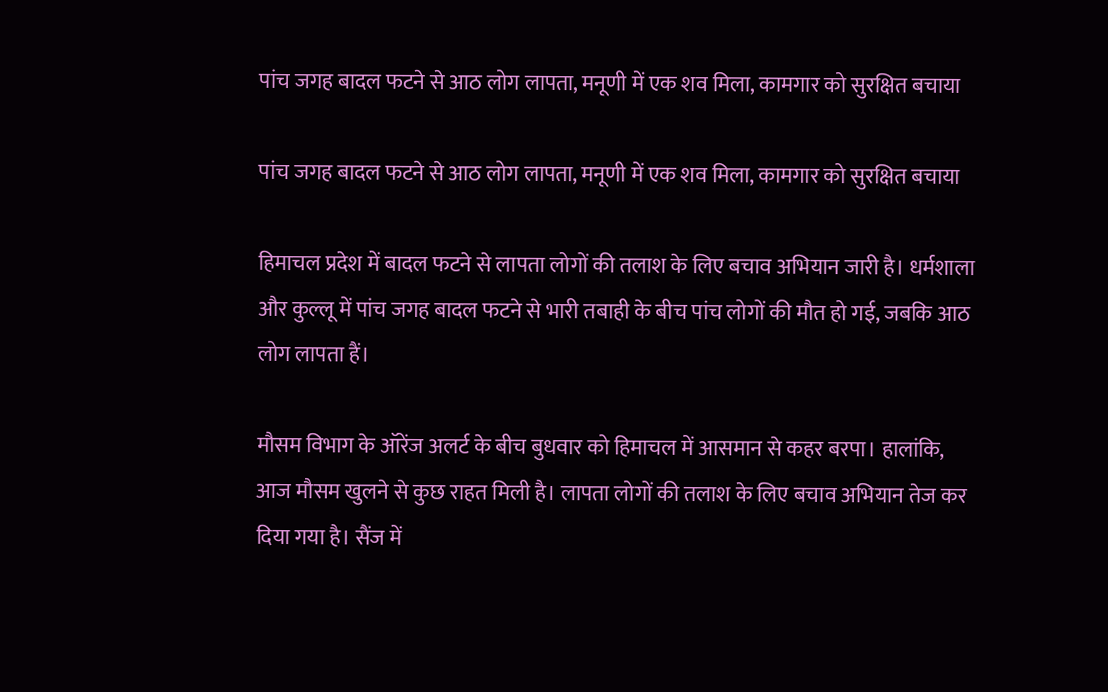पांच जगह बादल फटने से आठ लोग लापता, मनूणी में एक शव मिला, कामगार को सुरक्षित बचाया

पांच जगह बादल फटने से आठ लोग लापता, मनूणी में एक शव मिला, कामगार को सुरक्षित बचाया

हिमाचल प्रदेश में बादल फटने से लापता लोगों की तलाश के लिए बचाव अभियान जारी है। धर्मशाला और कुल्लू में पांच जगह बादल फटने से भारी तबाही के बीच पांच लोगों की मौत हो गई, जबकि आठ लोग लापता हैं।

मौसम विभाग के ऑरेंज अलर्ट के बीच बुधवार को हिमाचल में आसमान से कहर बरपा। हालांकि, आज मौसम खुलने से कुछ राहत मिली है। लापता लोगों की तलाश के लिए बचाव अभियान तेज कर दिया गया है। सैंज में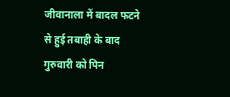जीवानाला में बादल फटने से हुई तबाही के बाद गुरुवारी को पिन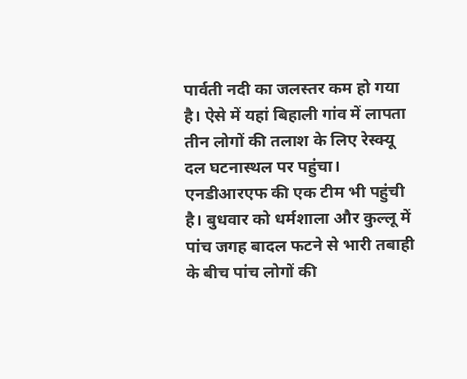पार्वती नदी का जलस्तर कम हो गया है। ऐसे में यहां बिहाली गांव में लापता तीन लोगों की तलाश के लिए रेस्क्यू दल घटनास्थल पर पहुंचा। एनडीआरएफ की एक टीम भी पहुंची है। बुधवार को धर्मशाला और कुल्लू में पांच जगह बादल फटने से भारी तबाही के बीच पांच लोगों की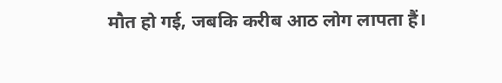मौत हो गई, जबकि करीब आठ लोग लापता हैं।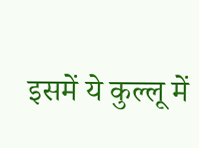इसमें ये कुल्लू में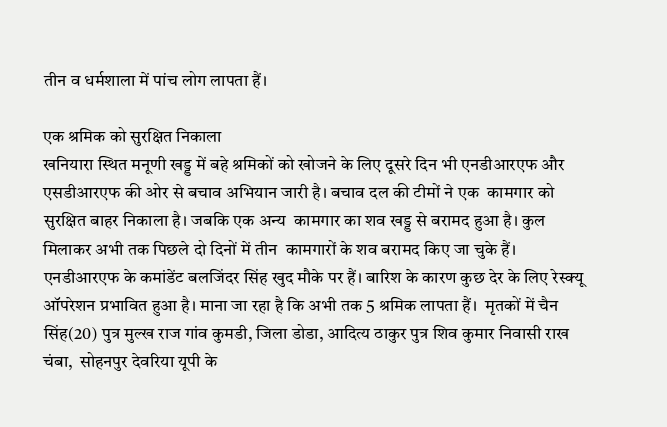तीन व धर्मशाला में पांच लोग लापता हैं।

एक श्रमिक को सुरक्षित निकाला
खनियारा स्थित मनूणी खड्ड में बहे श्रमिकों को खोजने के लिए दूसरे दिन भी एनडीआरएफ और एसडीआरएफ की ओर से बचाव अभियान जारी है। बचाव दल की टीमों ने एक  कामगार को सुरक्षित बाहर निकाला है। जबकि एक अन्य  कामगार का शव खड्ड से बरामद हुआ है। कुल मिलाकर अभी तक पिछले दो दिनों में तीन  कामगारों के शव बरामद किए जा चुके हैं। एनडीआरएफ के कमांडेंट बलजिंदर सिंह खुद मौके पर हैं। बारिश के कारण कुछ देर के लिए रेस्क्यू ऑपरेशन प्रभावित हुआ है। माना जा रहा है कि अभी तक 5 श्रमिक लापता हैं।  मृतकों में चैन सिंह(20) पुत्र मुल्ख राज गांव कुमडी, जिला डोडा, आदित्य ठाकुर पुत्र शिव कुमार निवासी राख चंबा,  सोहनपुर देवरिया यूपी के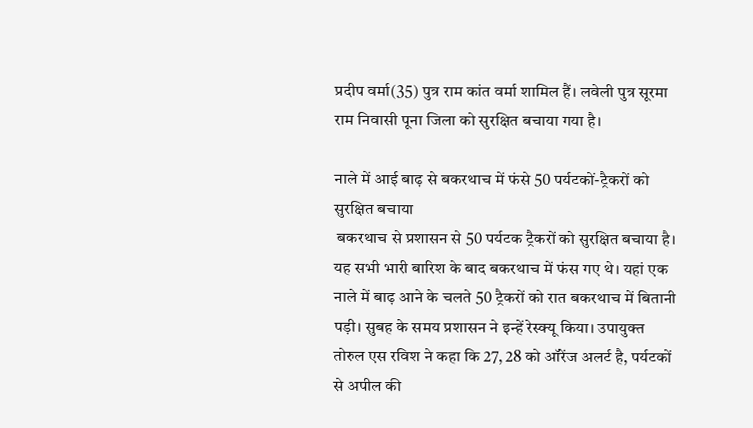प्रदीप वर्मा(35) पुत्र राम कांत वर्मा शामिल हैं। लवेली पुत्र सूरमा राम निवासी पूना जिला को सुरक्षित बचाया गया है।

नाले में आई बाढ़ से बकरथाच में फंसे 50 पर्यटकों-ट्रैकरों को सुरक्षित बचाया
 बकरथाच से प्रशासन से 50 पर्यटक ट्रैकरों को सुरक्षित बचाया है।  यह सभी भारी बारिश के बाद बकरथाच में फंस गए थे। यहां एक नाले में बाढ़ आने के चलते 50 ट्रैकरों को रात बकरथाच में बितानी पड़ी। सुबह के समय प्रशासन ने इन्हें रेस्क्यू किया। उपायुक्त तोरुल एस रविश ने कहा कि 27, 28 को ऑरेंज अलर्ट है, पर्यटकों से अपील की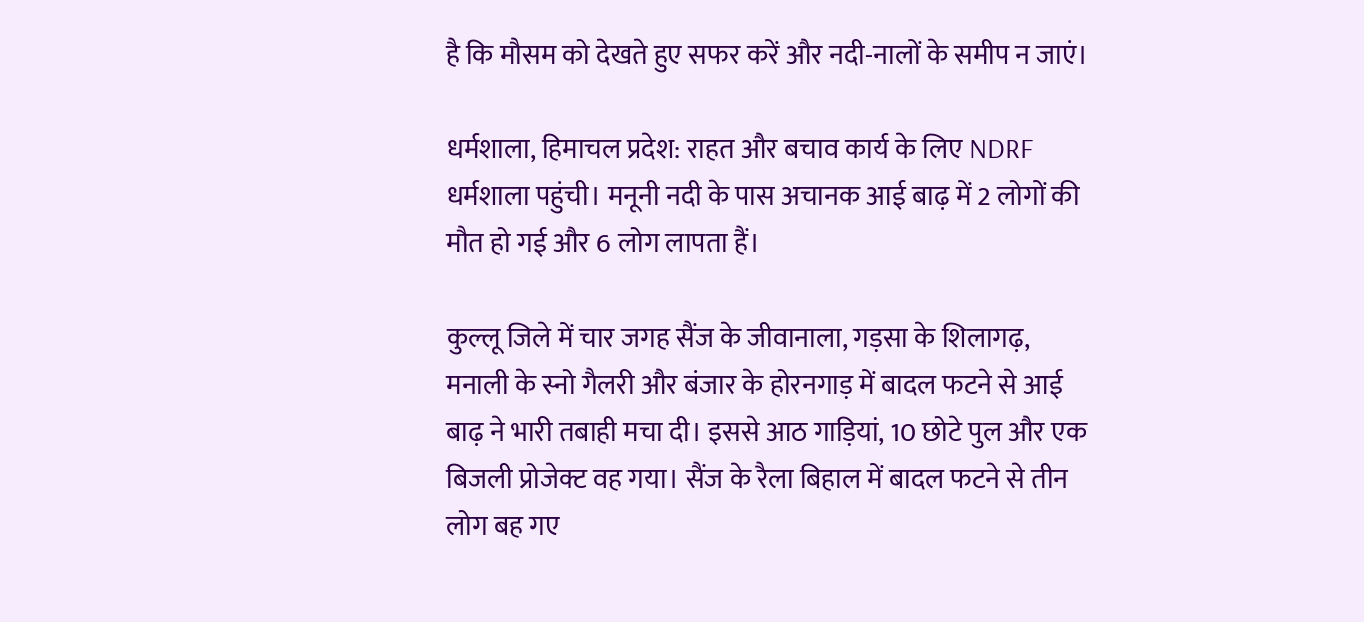है कि मौसम को देखते हुए सफर करें और नदी-नालों के समीप न जाएं।

धर्मशाला, हिमाचल प्रदेश: राहत और बचाव कार्य के लिए NDRF धर्मशाला पहुंची। मनूनी नदी के पास अचानक आई बाढ़ में 2 लोगों की मौत हो गई और 6 लोग लापता हैं।

कुल्लू जिले में चार जगह सैंज के जीवानाला, गड़सा के शिलागढ़, मनाली के स्नो गैलरी और बंजार के होरनगाड़ में बादल फटने से आई बाढ़ ने भारी तबाही मचा दी। इससे आठ गाड़ियां, 10 छोटे पुल और एक बिजली प्रोजेक्ट वह गया। सैंज के रैला बिहाल में बादल फटने से तीन लोग बह गए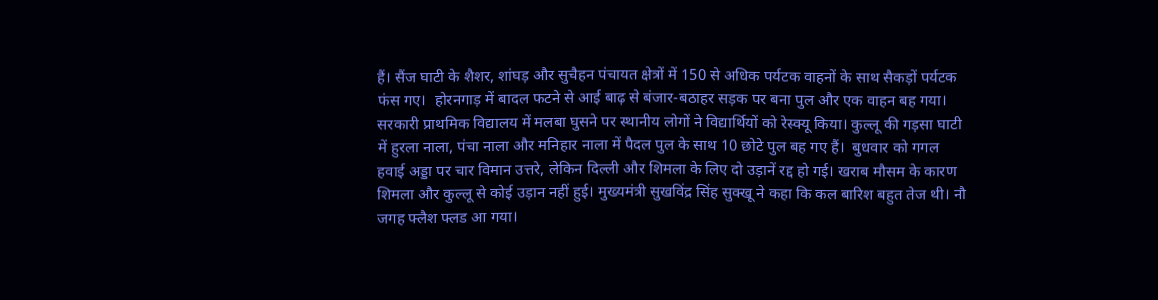हैं। सैंज घाटी के शैशर, शांघड़ और सुचैहन पंचायत क्षेत्रों में 150 से अधिक पर्यटक वाहनों के साथ सैकड़ों पर्यटक फंस गए।  होरनगाड़ में बादल फटने से आई बाढ़ से बंजार-बठाहर सड़क पर बना पुल और एक वाहन बह गया। सरकारी प्राथमिक विद्यालय में मलबा घुसने पर स्थानीय लोगों ने विद्यार्थियों को रेस्क्यू किया। कुल्लू की गड़सा घाटी में हुरला नाला, पंचा नाला और मनिहार नाला में पैदल पुल के साथ 10 छोटे पुल बह गए हैं।  बुधवार को गगल हवाई अड्डा पर चार विमान उत्तरे, लेकिन दिल्ली और शिमला के लिए दो उड़ानें रद्द हो गई। खराब मौसम के कारण शिमला और कुल्लू से कोई उड़ान नहीं हुई। मुख्यमंत्री सुखविंद्र सिंह सुक्खू ने कहा कि कल बारिश बहुत तेज थी। नौ जगह फ्लैश फ्लड आ गया।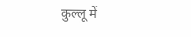कुल्लू में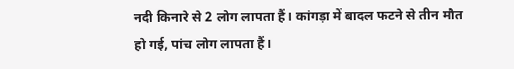नदी किनारे से 2 लोग लापता हैं। कांगड़ा में बादल फटने से तीन मौत हो गई, पांच लोग लापता हैं।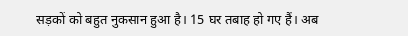सड़कों को बहुत नुकसान हुआ है। 15 घर तबाह हो गए हैं। अब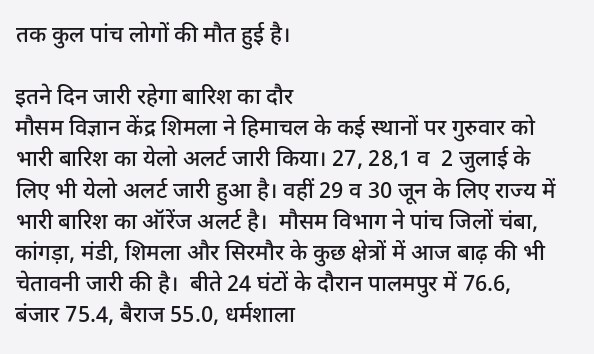तक कुल पांच लोगों की मौत हुई है।

इतने दिन जारी रहेगा बारिश का दौर
मौसम विज्ञान केंद्र शिमला ने हिमाचल के कई स्थानों पर गुरुवार को भारी बारिश का येलो अलर्ट जारी किया। 27, 28,1 व  2 जुलाई के लिए भी येलो अलर्ट जारी हुआ है। वहीं 29 व 30 जून के लिए राज्य में भारी बारिश का ऑरेंज अलर्ट है।  मौसम विभाग ने पांच जिलों चंबा, कांगड़ा, मंडी, शिमला और सिरमौर के कुछ क्षेत्रों में आज बाढ़ की भी चेतावनी जारी की है।  बीते 24 घंटों के दौरान पालमपुर में 76.6, बंजार 75.4, बैराज 55.0, धर्मशाला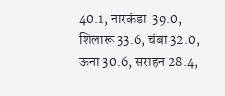40.1, नारकंडा  39.0, शिलारू 33.6, चंबा 32.0, ऊना 30.6, सराहन 28.4,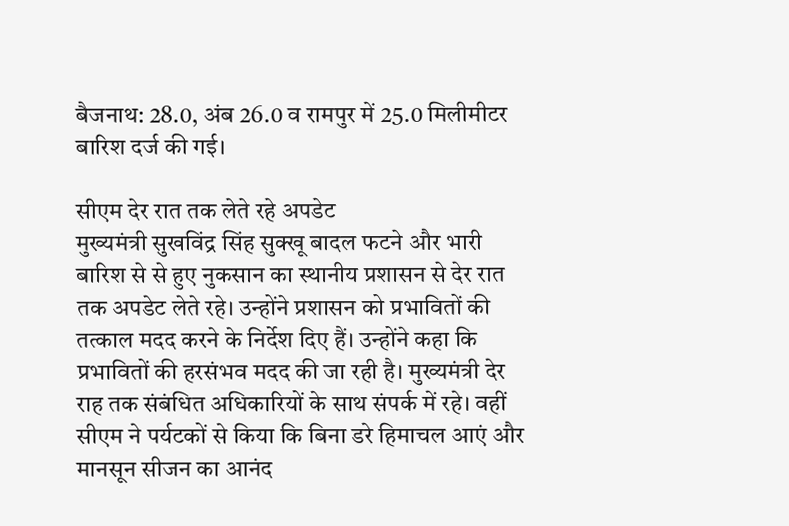बैजनाथ: 28.0, अंब 26.0 व रामपुर में 25.0 मिलीमीटर बारिश दर्ज की गई।

सीएम देर रात तक लेते रहे अपडेट
मुख्यमंत्री सुखविंद्र सिंह सुक्खू बादल फटने और भारी बारिश से से हुए नुकसान का स्थानीय प्रशासन से देर रात तक अपडेट लेते रहे। उन्होंने प्रशासन को प्रभावितों की तत्काल मदद करने के निर्देश दिए हैं। उन्होंने कहा कि प्रभावितों की हरसंभव मदद की जा रही है। मुख्यमंत्री देर राह तक संबंधित अधिकारियों के साथ संपर्क में रहे। वहीं सीएम ने पर्यटकों से किया कि बिना डरे हिमाचल आएं और मानसून सीजन का आनंद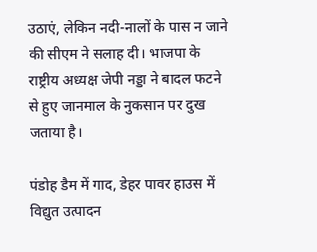उठाएं, लेकिन नदी-नालों के पास न जाने की सीएम ने सलाह दी। भाजपा के राष्ट्रीय अध्यक्ष जेपी नड्डा ने बादल फटने से हुए जानमाल के नुकसान पर दुख जताया है।

पंडोह डैम में गाद, डेहर पावर हाउस में विद्युत उत्पादन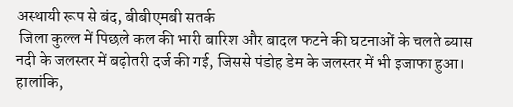अस्थायी रूप से बंद, बीबीएमबी सतर्क
 जिला कुल्ल में पिछले कल की भारी बारिश और बादल फटने की घटनाओं के चलते ब्यास नदी के जलस्तर में बढ़ोतरी दर्ज की गई, जिससे पंडोह डेम के जलस्तर में भी इजाफा हुआ। हालांकि,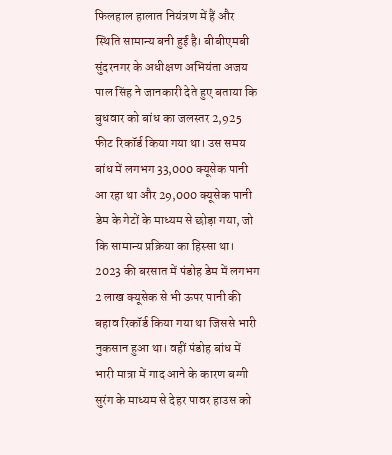फिलहाल हालात नियंत्रण में हैं और स्थिति सामान्य बनी हुई है। बीबीएमबी सुंदरनगर के अधीक्षण अभियंता अजय पाल सिंह ने जानकारी देते हुए बताया कि बुधवार को बांध का जलस्तर 2,925 फीट रिकॉर्ड किया गया था। उस समय बांध में लगभग 33,000 क्यूसेक पानी आ रहा था और 29,000 क्यूसेक पानी डेम के गेटों के माध्यम से छोड़ा गया, जो कि सामान्य प्रक्रिया का हिस्सा था। 2023 की बरसात में पंडोह डेम में लगभग 2 लाख क्यूसेक से भी ऊपर पानी की बहाव रिकॉर्ड किया गया था जिससे भारी नुकसान हुआ था। वहीं पंडोह बांध में भारी मात्रा में गाद आने के कारण बग्गी सुरंग के माध्यम से देहर पावर हाउस को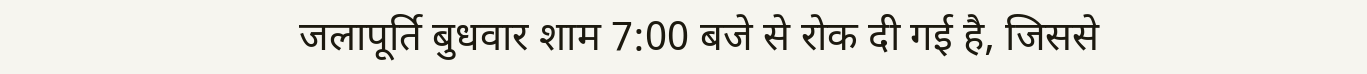जलापूर्ति बुधवार शाम 7:00 बजे से रोक दी गई है, जिससे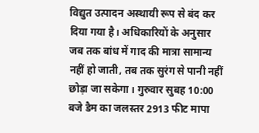विद्युत उत्पादन अस्थायी रूप से बंद कर दिया गया है। अधिकारियों के अनुसार जब तक बांध में गाद की मात्रा सामान्य नहीं हो जाती, तब तक सुरंग से पानी नहीं छोड़ा जा सकेगा। गुरुवार सुबह 10:00 बजे डैम का जलस्तर 2913 फीट मापा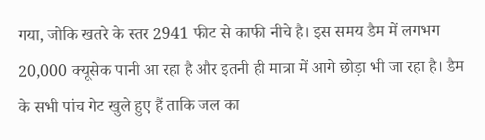गया, जोकि खतरे के स्तर 2941 फीट से काफी नीचे है। इस समय डैम में लगभग 20,000 क्यूसेक पानी आ रहा है और इतनी ही मात्रा में आगे छोड़ा भी जा रहा है। डैम के सभी पांच गेट खुले हुए हैं ताकि जल का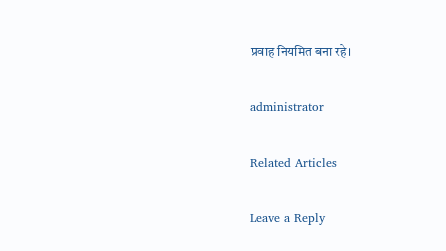प्रवाह नियमित बना रहे।

administrator

Related Articles

Leave a Reply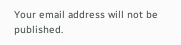Your email address will not be published.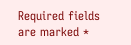Required fields are marked *